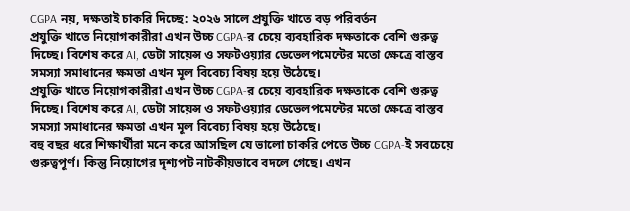CGPA নয়, দক্ষতাই চাকরি দিচ্ছে: ২০২৬ সালে প্রযুক্তি খাতে বড় পরিবর্তন
প্রযুক্তি খাতে নিয়োগকারীরা এখন উচ্চ CGPA-র চেয়ে ব্যবহারিক দক্ষতাকে বেশি গুরুত্ব দিচ্ছে। বিশেষ করে AI, ডেটা সায়েন্স ও সফটওয়্যার ডেভেলপমেন্টের মতো ক্ষেত্রে বাস্তব সমস্যা সমাধানের ক্ষমতা এখন মূল বিবেচ্য বিষয় হয়ে উঠেছে।
প্রযুক্তি খাতে নিয়োগকারীরা এখন উচ্চ CGPA-র চেয়ে ব্যবহারিক দক্ষতাকে বেশি গুরুত্ব দিচ্ছে। বিশেষ করে AI, ডেটা সায়েন্স ও সফটওয়্যার ডেভেলপমেন্টের মতো ক্ষেত্রে বাস্তব সমস্যা সমাধানের ক্ষমতা এখন মূল বিবেচ্য বিষয় হয়ে উঠেছে।
বহু বছর ধরে শিক্ষার্থীরা মনে করে আসছিল যে ভালো চাকরি পেতে উচ্চ CGPA-ই সবচেয়ে গুরুত্বপূর্ণ। কিন্তু নিয়োগের দৃশ্যপট নাটকীয়ভাবে বদলে গেছে। এখন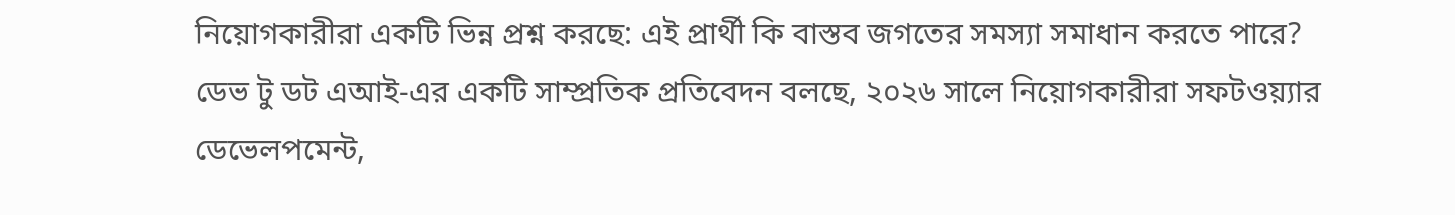নিয়োগকারীরা একটি ভিন্ন প্রশ্ন করছে: এই প্রার্থী কি বাস্তব জগতের সমস্যা সমাধান করতে পারে?
ডেভ টু ডট এআই-এর একটি সাম্প্রতিক প্রতিবেদন বলছে, ২০২৬ সালে নিয়োগকারীরা সফটওয়্যার ডেভেলপমেন্ট,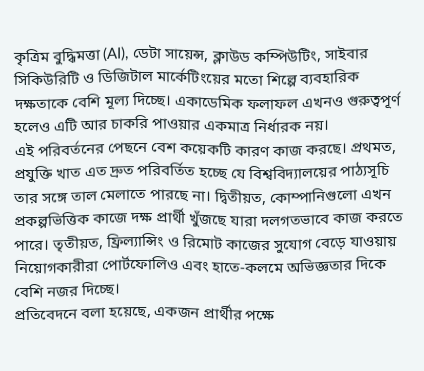কৃত্রিম বুদ্ধিমত্তা (AI), ডেটা সায়েন্স, ক্লাউড কম্পিউটিং, সাইবার সিকিউরিটি ও ডিজিটাল মার্কেটিংয়ের মতো শিল্পে ব্যবহারিক দক্ষতাকে বেশি মূল্য দিচ্ছে। একাডেমিক ফলাফল এখনও গুরুত্বপূর্ণ হলেও এটি আর চাকরি পাওয়ার একমাত্র নির্ধারক নয়।
এই পরিবর্তনের পেছনে বেশ কয়েকটি কারণ কাজ করছে। প্রথমত, প্রযুক্তি খাত এত দ্রুত পরিবর্তিত হচ্ছে যে বিশ্ববিদ্যালয়ের পাঠ্যসূচি তার সঙ্গে তাল মেলাতে পারছে না। দ্বিতীয়ত, কোম্পানিগুলো এখন প্রকল্পভিত্তিক কাজে দক্ষ প্রার্থী খুঁজছে যারা দলগতভাবে কাজ করতে পারে। তৃতীয়ত, ফ্রিল্যান্সিং ও রিমোট কাজের সুযোগ বেড়ে যাওয়ায় নিয়োগকারীরা পোর্টফোলিও এবং হাতে-কলমে অভিজ্ঞতার দিকে বেশি নজর দিচ্ছে।
প্রতিবেদনে বলা হয়েছে, একজন প্রার্থীর পক্ষে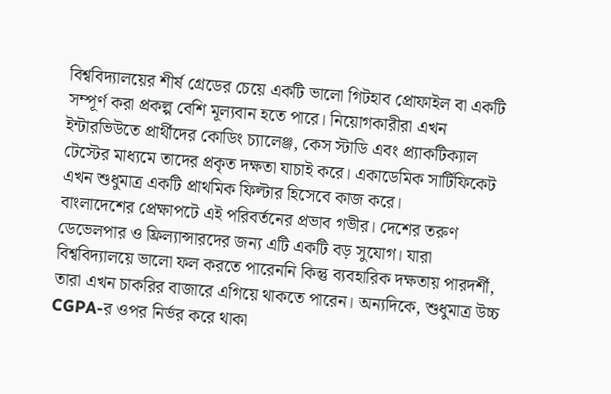বিশ্ববিদ্যালয়ের শীর্ষ গ্রেডের চেয়ে একটি ভালো গিটহাব প্রোফাইল বা একটি সম্পূর্ণ করা প্রকল্প বেশি মূল্যবান হতে পারে। নিয়োগকারীরা এখন ইন্টারভিউতে প্রার্থীদের কোডিং চ্যালেঞ্জ, কেস স্টাডি এবং প্র্যাকটিক্যাল টেস্টের মাধ্যমে তাদের প্রকৃত দক্ষতা যাচাই করে। একাডেমিক সার্টিফিকেট এখন শুধুমাত্র একটি প্রাথমিক ফিল্টার হিসেবে কাজ করে।
বাংলাদেশের প্রেক্ষাপটে এই পরিবর্তনের প্রভাব গভীর। দেশের তরুণ ডেভেলপার ও ফ্রিল্যান্সারদের জন্য এটি একটি বড় সুযোগ। যারা বিশ্ববিদ্যালয়ে ভালো ফল করতে পারেননি কিন্তু ব্যবহারিক দক্ষতায় পারদর্শী, তারা এখন চাকরির বাজারে এগিয়ে থাকতে পারেন। অন্যদিকে, শুধুমাত্র উচ্চ CGPA-র ওপর নির্ভর করে থাকা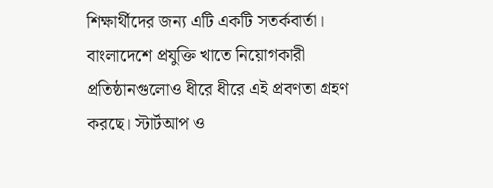শিক্ষার্থীদের জন্য এটি একটি সতর্কবার্তা।
বাংলাদেশে প্রযুক্তি খাতে নিয়োগকারী প্রতিষ্ঠানগুলোও ধীরে ধীরে এই প্রবণতা গ্রহণ করছে। স্টার্টআপ ও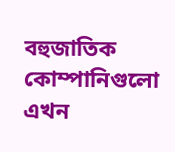বহুজাতিক কোম্পানিগুলো এখন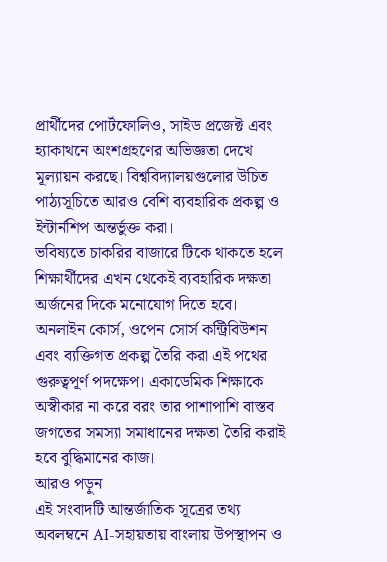প্রার্থীদের পোর্টফোলিও, সাইড প্রজেক্ট এবং হ্যাকাথনে অংশগ্রহণের অভিজ্ঞতা দেখে মূল্যায়ন করছে। বিশ্ববিদ্যালয়গুলোর উচিত পাঠ্যসূচিতে আরও বেশি ব্যবহারিক প্রকল্প ও ইন্টার্নশিপ অন্তর্ভুক্ত করা।
ভবিষ্যতে চাকরির বাজারে টিকে থাকতে হলে শিক্ষার্থীদের এখন থেকেই ব্যবহারিক দক্ষতা অর্জনের দিকে মনোযোগ দিতে হবে। অনলাইন কোর্স, ওপেন সোর্স কন্ট্রিবিউশন এবং ব্যক্তিগত প্রকল্প তৈরি করা এই পথের গুরুত্বপূর্ণ পদক্ষেপ। একাডেমিক শিক্ষাকে অস্বীকার না করে বরং তার পাশাপাশি বাস্তব জগতের সমস্যা সমাধানের দক্ষতা তৈরি করাই হবে বুদ্ধিমানের কাজ।
আরও পড়ুন
এই সংবাদটি আন্তর্জাতিক সূত্রের তথ্য অবলম্বনে AI-সহায়তায় বাংলায় উপস্থাপন ও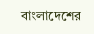বাংলাদেশের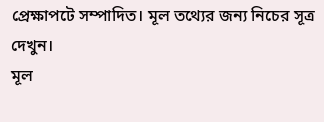প্রেক্ষাপটে সম্পাদিত। মূল তথ্যের জন্য নিচের সূত্র দেখুন।
মূল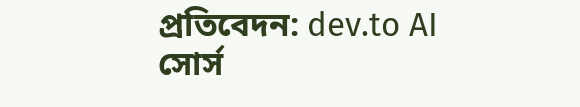প্রতিবেদন: dev.to AI
সোর্স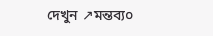দেখুন ↗মন্তব্য০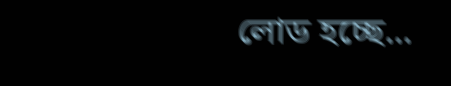লোড হচ্ছে...